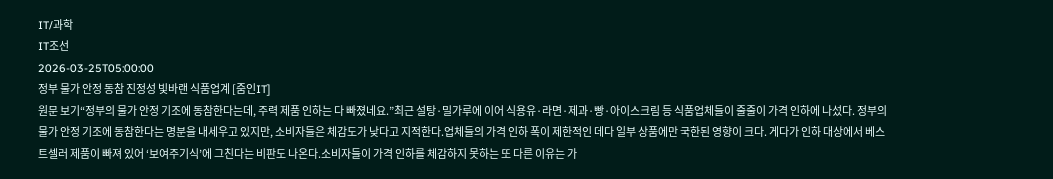IT/과학
IT조선
2026-03-25T05:00:00
정부 물가 안정 동참 진정성 빛바랜 식품업계 [줌인IT]
원문 보기“정부의 물가 안정 기조에 동참한다는데, 주력 제품 인하는 다 빠졌네요.”최근 설탕·밀가루에 이어 식용유·라면·제과·빵·아이스크림 등 식품업체들이 줄줄이 가격 인하에 나섰다. 정부의 물가 안정 기조에 동참한다는 명분을 내세우고 있지만, 소비자들은 체감도가 낮다고 지적한다.업체들의 가격 인하 폭이 제한적인 데다 일부 상품에만 국한된 영향이 크다. 게다가 인하 대상에서 베스트셀러 제품이 빠져 있어 ‘보여주기식’에 그친다는 비판도 나온다.소비자들이 가격 인하를 체감하지 못하는 또 다른 이유는 가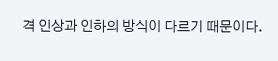격 인상과 인하의 방식이 다르기 때문이다.